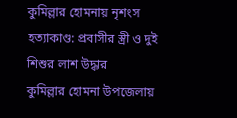কুমিল্লার হোমনায় নৃশংস হত্যাকাণ্ড: প্রবাসীর স্ত্রী ও দুই শিশুর লাশ উদ্ধার
কুমিল্লার হোমনা উপজেলায়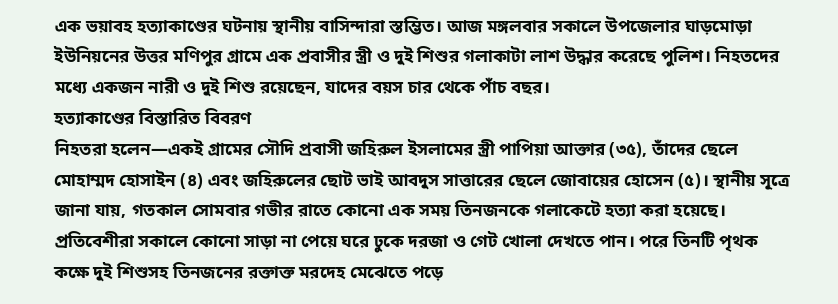এক ভয়াবহ হত্যাকাণ্ডের ঘটনায় স্থানীয় বাসিন্দারা স্তম্ভিত। আজ মঙ্গলবার সকালে উপজেলার ঘাড়মোড়া ইউনিয়নের উত্তর মণিপুর গ্রামে এক প্রবাসীর স্ত্রী ও দুই শিশুর গলাকাটা লাশ উদ্ধার করেছে পুলিশ। নিহতদের মধ্যে একজন নারী ও দুই শিশু রয়েছেন, যাদের বয়স চার থেকে পাঁচ বছর।
হত্যাকাণ্ডের বিস্তারিত বিবরণ
নিহতরা হলেন—একই গ্রামের সৌদি প্রবাসী জহিরুল ইসলামের স্ত্রী পাপিয়া আক্তার (৩৫), তাঁদের ছেলে মোহাম্মদ হোসাইন (৪) এবং জহিরুলের ছোট ভাই আবদুস সাত্তারের ছেলে জোবায়ের হোসেন (৫)। স্থানীয় সূত্রে জানা যায়, গতকাল সোমবার গভীর রাতে কোনো এক সময় তিনজনকে গলাকেটে হত্যা করা হয়েছে।
প্রতিবেশীরা সকালে কোনো সাড়া না পেয়ে ঘরে ঢুকে দরজা ও গেট খোলা দেখতে পান। পরে তিনটি পৃথক কক্ষে দুই শিশুসহ তিনজনের রক্তাক্ত মরদেহ মেঝেতে পড়ে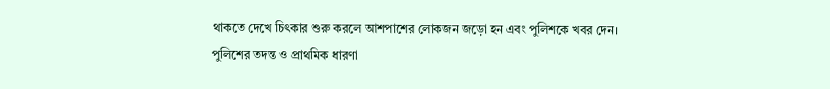থাকতে দেখে চিৎকার শুরু করলে আশপাশের লোকজন জড়ো হন এবং পুলিশকে খবর দেন।
পুলিশের তদন্ত ও প্রাথমিক ধারণা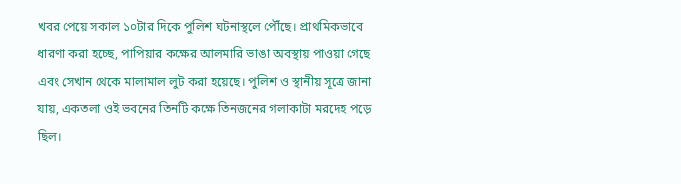খবর পেয়ে সকাল ১০টার দিকে পুলিশ ঘটনাস্থলে পৌঁছে। প্রাথমিকভাবে ধারণা করা হচ্ছে, পাপিয়ার কক্ষের আলমারি ভাঙা অবস্থায় পাওয়া গেছে এবং সেখান থেকে মালামাল লুট করা হয়েছে। পুলিশ ও স্থানীয় সূত্রে জানা যায়, একতলা ওই ভবনের তিনটি কক্ষে তিনজনের গলাকাটা মরদেহ পড়ে ছিল।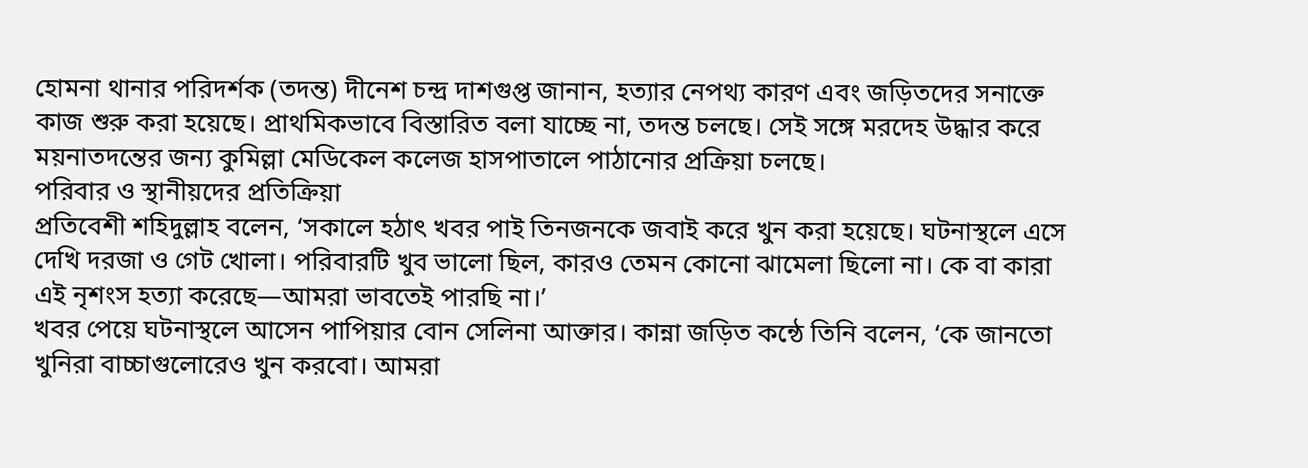হোমনা থানার পরিদর্শক (তদন্ত) দীনেশ চন্দ্র দাশগুপ্ত জানান, হত্যার নেপথ্য কারণ এবং জড়িতদের সনাক্তে কাজ শুরু করা হয়েছে। প্রাথমিকভাবে বিস্তারিত বলা যাচ্ছে না, তদন্ত চলছে। সেই সঙ্গে মরদেহ উদ্ধার করে ময়নাতদন্তের জন্য কুমিল্লা মেডিকেল কলেজ হাসপাতালে পাঠানোর প্রক্রিয়া চলছে।
পরিবার ও স্থানীয়দের প্রতিক্রিয়া
প্রতিবেশী শহিদুল্লাহ বলেন, ‘সকালে হঠাৎ খবর পাই তিনজনকে জবাই করে খুন করা হয়েছে। ঘটনাস্থলে এসে দেখি দরজা ও গেট খোলা। পরিবারটি খুব ভালো ছিল, কারও তেমন কোনো ঝামেলা ছিলো না। কে বা কারা এই নৃশংস হত্যা করেছে—আমরা ভাবতেই পারছি না।’
খবর পেয়ে ঘটনাস্থলে আসেন পাপিয়ার বোন সেলিনা আক্তার। কান্না জড়িত কন্ঠে তিনি বলেন, ‘কে জানতো খুনিরা বাচ্চাগুলোরেও খুন করবো। আমরা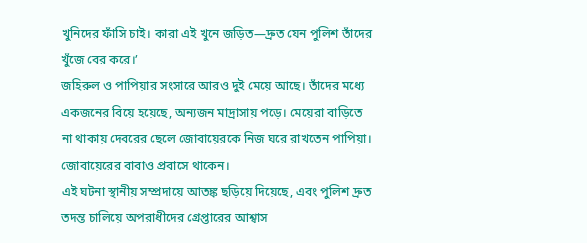খুনিদের ফাঁসি চাই। কারা এই খুনে জড়িত—দ্রুত যেন পুলিশ তাঁদের খুঁজে বের করে।’
জহিরুল ও পাপিয়ার সংসারে আরও দুই মেয়ে আছে। তাঁদের মধ্যে একজনের বিয়ে হয়েছে, অন্যজন মাদ্রাসায় পড়ে। মেয়েরা বাড়িতে না থাকায় দেবরের ছেলে জোবায়েরকে নিজ ঘরে রাখতেন পাপিয়া। জোবায়েরের বাবাও প্রবাসে থাকেন।
এই ঘটনা স্থানীয় সম্প্রদায়ে আতঙ্ক ছড়িয়ে দিয়েছে, এবং পুলিশ দ্রুত তদন্ত চালিয়ে অপরাধীদের গ্রেপ্তারের আশ্বাস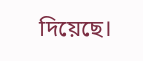দিয়েছে।